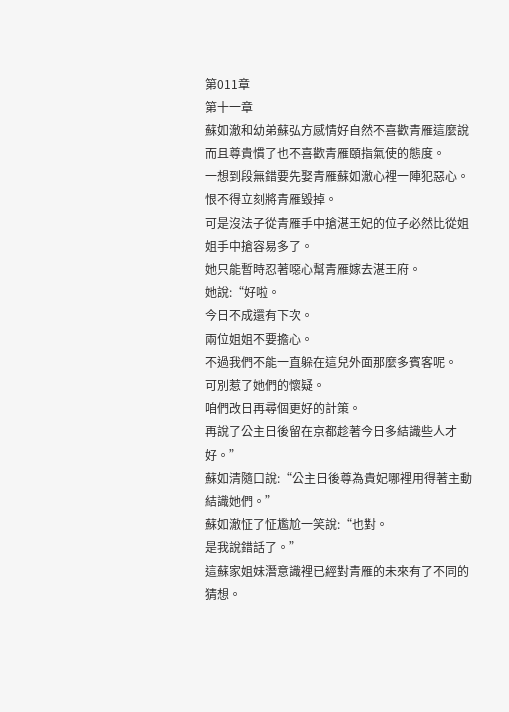第011章
第十一章
蘇如澈和幼弟蘇弘方感情好自然不喜歡青雁這麼說而且尊貴慣了也不喜歡青雁頤指氣使的態度。
一想到段無錯要先娶青雁蘇如澈心裡一陣犯惡心。
恨不得立刻將青雁毀掉。
可是沒法子從青雁手中搶湛王妃的位子必然比從姐姐手中搶容易多了。
她只能暫時忍著噁心幫青雁嫁去湛王府。
她說:“好啦。
今日不成還有下次。
兩位姐姐不要擔心。
不過我們不能一直躲在這兒外面那麼多賓客呢。
可別惹了她們的懷疑。
咱們改日再尋個更好的計策。
再說了公主日後留在京都趁著今日多結識些人才好。”
蘇如清隨口說:“公主日後尊為貴妃哪裡用得著主動結識她們。”
蘇如澈怔了怔尷尬一笑說:“也對。
是我說錯話了。”
這蘇家姐妹潛意識裡已經對青雁的未來有了不同的猜想。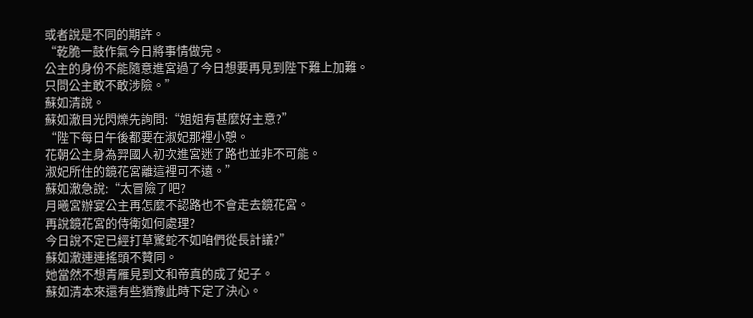或者說是不同的期許。
“乾脆一鼓作氣今日將事情做完。
公主的身份不能隨意進宮過了今日想要再見到陛下難上加難。
只問公主敢不敢涉險。”
蘇如清說。
蘇如澈目光閃爍先詢問:“姐姐有甚麼好主意?”
“陛下每日午後都要在淑妃那裡小憩。
花朝公主身為羿國人初次進宮迷了路也並非不可能。
淑妃所住的鏡花宮離這裡可不遠。”
蘇如澈急說:“太冒險了吧?
月曦宮辦宴公主再怎麼不認路也不會走去鏡花宮。
再說鏡花宮的侍衛如何處理?
今日說不定已經打草驚蛇不如咱們從長計議?”
蘇如澈連連搖頭不贊同。
她當然不想青雁見到文和帝真的成了妃子。
蘇如清本來還有些猶豫此時下定了決心。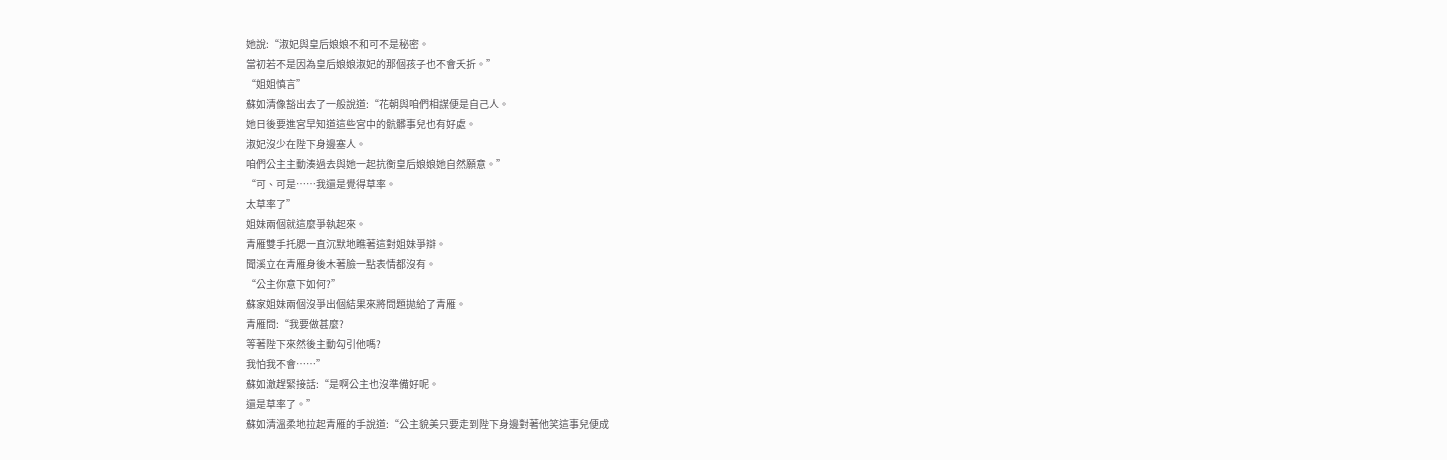她說:“淑妃與皇后娘娘不和可不是秘密。
當初若不是因為皇后娘娘淑妃的那個孩子也不會夭折。”
“姐姐慎言”
蘇如清像豁出去了一般說道:“花朝與咱們相謀便是自己人。
她日後要進宮早知道這些宮中的骯髒事兒也有好處。
淑妃沒少在陛下身邊塞人。
咱們公主主動湊過去與她一起抗衡皇后娘娘她自然願意。”
“可、可是……我還是覺得草率。
太草率了”
姐妹兩個就這麼爭執起來。
青雁雙手托腮一直沉默地瞧著這對姐妹爭辯。
聞溪立在青雁身後木著臉一點表情都沒有。
“公主你意下如何?”
蘇家姐妹兩個沒爭出個結果來將問題拋給了青雁。
青雁問:“我要做甚麼?
等著陛下來然後主動勾引他嗎?
我怕我不會……”
蘇如澈趕緊接話:“是啊公主也沒準備好呢。
還是草率了。”
蘇如清溫柔地拉起青雁的手說道:“公主貌美只要走到陛下身邊對著他笑這事兒便成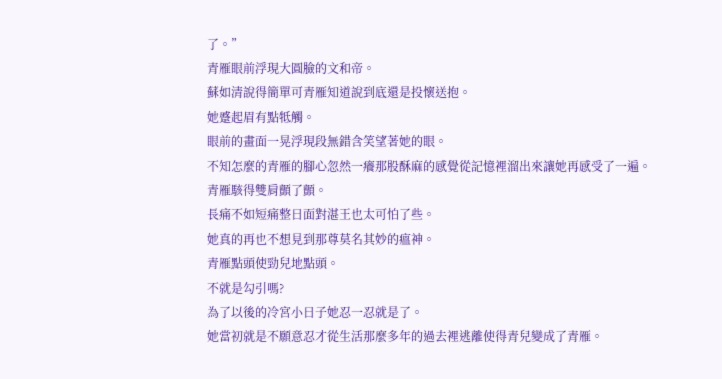了。”
青雁眼前浮現大圓臉的文和帝。
蘇如清說得簡單可青雁知道說到底還是投懷送抱。
她蹙起眉有點牴觸。
眼前的畫面一晃浮現段無錯含笑望著她的眼。
不知怎麼的青雁的腳心忽然一癢那股酥麻的感覺從記憶裡溜出來讓她再感受了一遍。
青雁駭得雙肩顫了顫。
長痛不如短痛整日面對湛王也太可怕了些。
她真的再也不想見到那尊莫名其妙的瘟神。
青雁點頭使勁兒地點頭。
不就是勾引嗎?
為了以後的冷宮小日子她忍一忍就是了。
她當初就是不願意忍才從生活那麼多年的過去裡逃離使得青兒變成了青雁。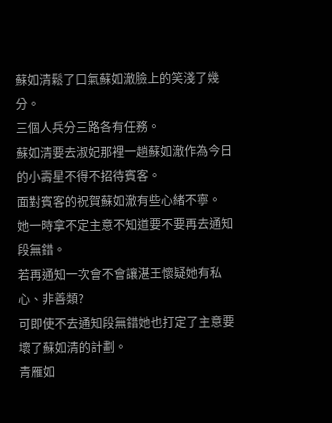蘇如清鬆了口氣蘇如澈臉上的笑淺了幾分。
三個人兵分三路各有任務。
蘇如清要去淑妃那裡一趟蘇如澈作為今日的小壽星不得不招待賓客。
面對賓客的祝賀蘇如澈有些心緒不寧。
她一時拿不定主意不知道要不要再去通知段無錯。
若再通知一次會不會讓湛王懷疑她有私心、非善類?
可即使不去通知段無錯她也打定了主意要壞了蘇如清的計劃。
青雁如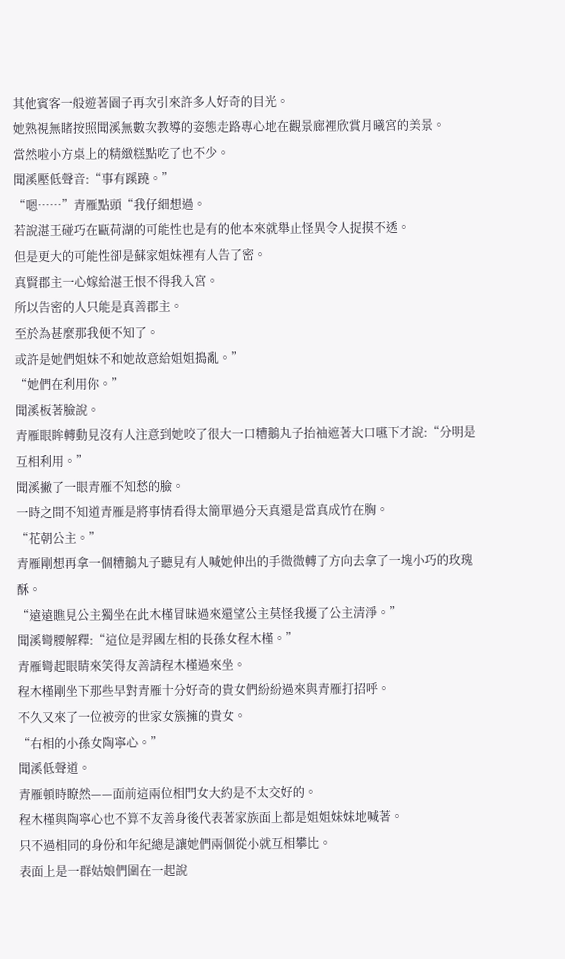其他賓客一般遊著園子再次引來許多人好奇的目光。
她熟視無睹按照聞溪無數次教導的姿態走路專心地在觀景廊裡欣賞月曦宮的美景。
當然啦小方桌上的精緻糕點吃了也不少。
聞溪壓低聲音:“事有蹊蹺。”
“嗯……”青雁點頭“我仔細想過。
若說湛王碰巧在甌荷湖的可能性也是有的他本來就舉止怪異令人捉摸不透。
但是更大的可能性卻是蘇家姐妹裡有人告了密。
真賢郡主一心嫁給湛王恨不得我入宮。
所以告密的人只能是真善郡主。
至於為甚麼那我便不知了。
或許是她們姐妹不和她故意給姐姐搗亂。”
“她們在利用你。”
聞溪板著臉說。
青雁眼眸轉動見沒有人注意到她咬了很大一口糟鵝丸子抬袖遮著大口嚥下才說:“分明是互相利用。”
聞溪撇了一眼青雁不知愁的臉。
一時之間不知道青雁是將事情看得太簡單過分天真還是當真成竹在胸。
“花朝公主。”
青雁剛想再拿一個糟鵝丸子聽見有人喊她伸出的手微微轉了方向去拿了一塊小巧的玫瑰酥。
“遠遠瞧見公主獨坐在此木槿冒昧過來還望公主莫怪我擾了公主清淨。”
聞溪彎腰解釋:“這位是羿國左相的長孫女程木槿。”
青雁彎起眼睛來笑得友善請程木槿過來坐。
程木槿剛坐下那些早對青雁十分好奇的貴女們紛紛過來與青雁打招呼。
不久又來了一位被旁的世家女簇擁的貴女。
“右相的小孫女陶寧心。”
聞溪低聲道。
青雁頓時瞭然——面前這兩位相門女大約是不太交好的。
程木槿與陶寧心也不算不友善身後代表著家族面上都是姐姐妹妹地喊著。
只不過相同的身份和年紀總是讓她們兩個從小就互相攀比。
表面上是一群姑娘們圍在一起說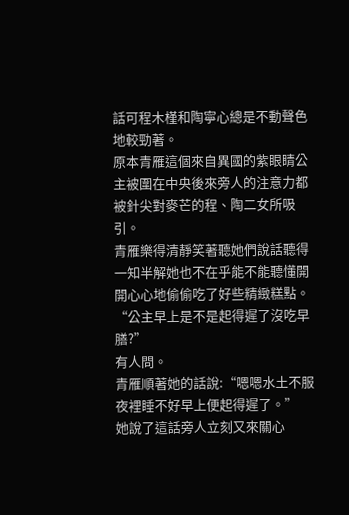話可程木槿和陶寧心總是不動聲色地較勁著。
原本青雁這個來自異國的紫眼睛公主被圍在中央後來旁人的注意力都被針尖對麥芒的程、陶二女所吸引。
青雁樂得清靜笑著聽她們說話聽得一知半解她也不在乎能不能聽懂開開心心地偷偷吃了好些精緻糕點。
“公主早上是不是起得遲了沒吃早膳?”
有人問。
青雁順著她的話說:“嗯嗯水土不服夜裡睡不好早上便起得遲了。”
她說了這話旁人立刻又來關心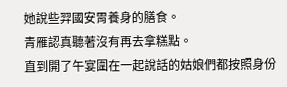她說些羿國安胃養身的膳食。
青雁認真聽著沒有再去拿糕點。
直到開了午宴圍在一起說話的姑娘們都按照身份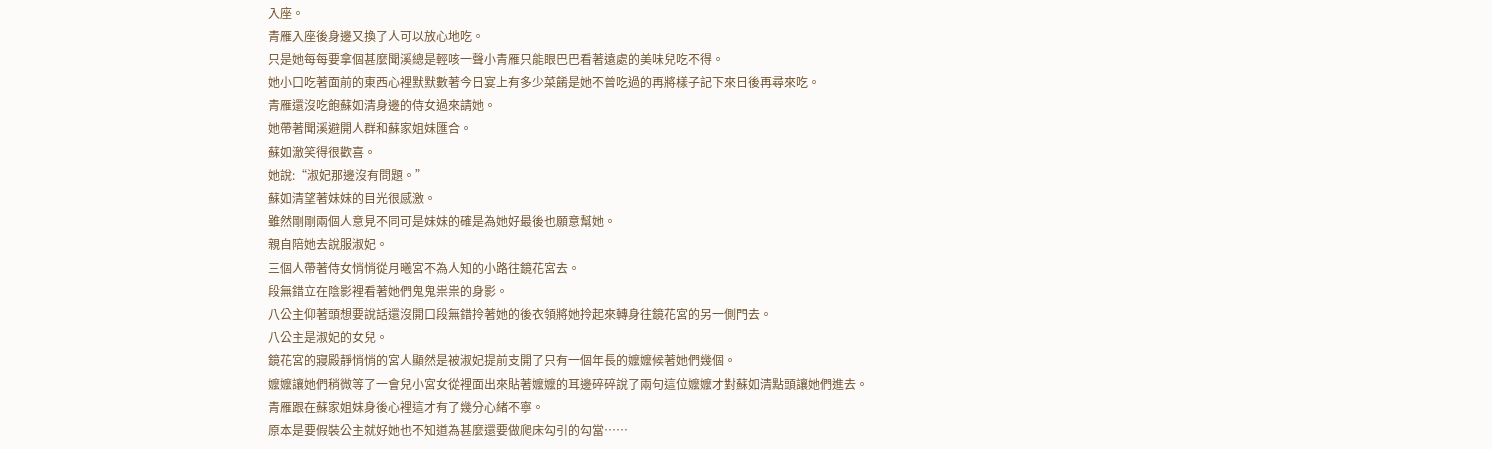入座。
青雁入座後身邊又換了人可以放心地吃。
只是她每每要拿個甚麼聞溪總是輕咳一聲小青雁只能眼巴巴看著遠處的美味兒吃不得。
她小口吃著面前的東西心裡默默數著今日宴上有多少菜餚是她不曾吃過的再將樣子記下來日後再尋來吃。
青雁還沒吃飽蘇如清身邊的侍女過來請她。
她帶著聞溪避開人群和蘇家姐妹匯合。
蘇如澈笑得很歡喜。
她說:“淑妃那邊沒有問題。”
蘇如清望著妹妹的目光很感激。
雖然剛剛兩個人意見不同可是妹妹的確是為她好最後也願意幫她。
親自陪她去說服淑妃。
三個人帶著侍女悄悄從月曦宮不為人知的小路往鏡花宮去。
段無錯立在陰影裡看著她們鬼鬼祟祟的身影。
八公主仰著頭想要說話還沒開口段無錯拎著她的後衣領將她拎起來轉身往鏡花宮的另一側門去。
八公主是淑妃的女兒。
鏡花宮的寢殿靜悄悄的宮人顯然是被淑妃提前支開了只有一個年長的嬤嬤候著她們幾個。
嬤嬤讓她們稍微等了一會兒小宮女從裡面出來貼著嬤嬤的耳邊碎碎說了兩句這位嬤嬤才對蘇如清點頭讓她們進去。
青雁跟在蘇家姐妹身後心裡這才有了幾分心緒不寧。
原本是要假裝公主就好她也不知道為甚麼還要做爬床勾引的勾當……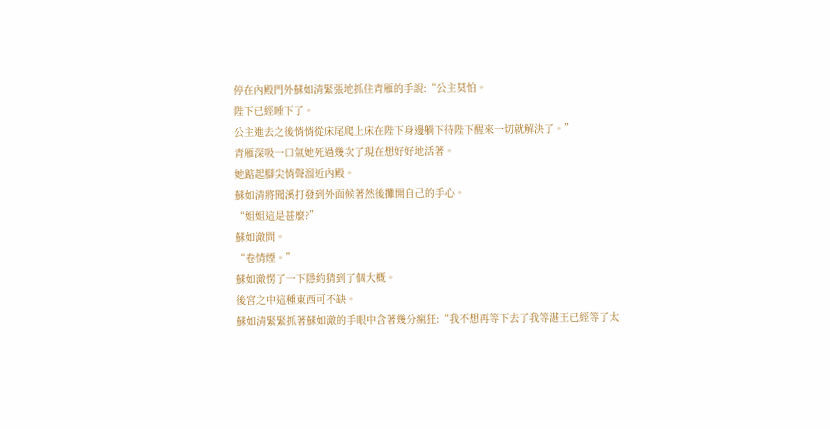停在內殿門外蘇如清緊張地抓住青雁的手說:“公主莫怕。
陛下已經睡下了。
公主進去之後悄悄從床尾爬上床在陛下身邊躺下待陛下醒來一切就解決了。”
青雁深吸一口氣她死過幾次了現在想好好地活著。
她踮起腳尖悄聲溜近內殿。
蘇如清將聞溪打發到外面候著然後攤開自己的手心。
“姐姐這是甚麼?”
蘇如澈問。
“卷情煙。”
蘇如澈愣了一下隱約猜到了個大概。
後宮之中這種東西可不缺。
蘇如清緊緊抓著蘇如澈的手眼中含著幾分瘋狂:“我不想再等下去了我等湛王已經等了太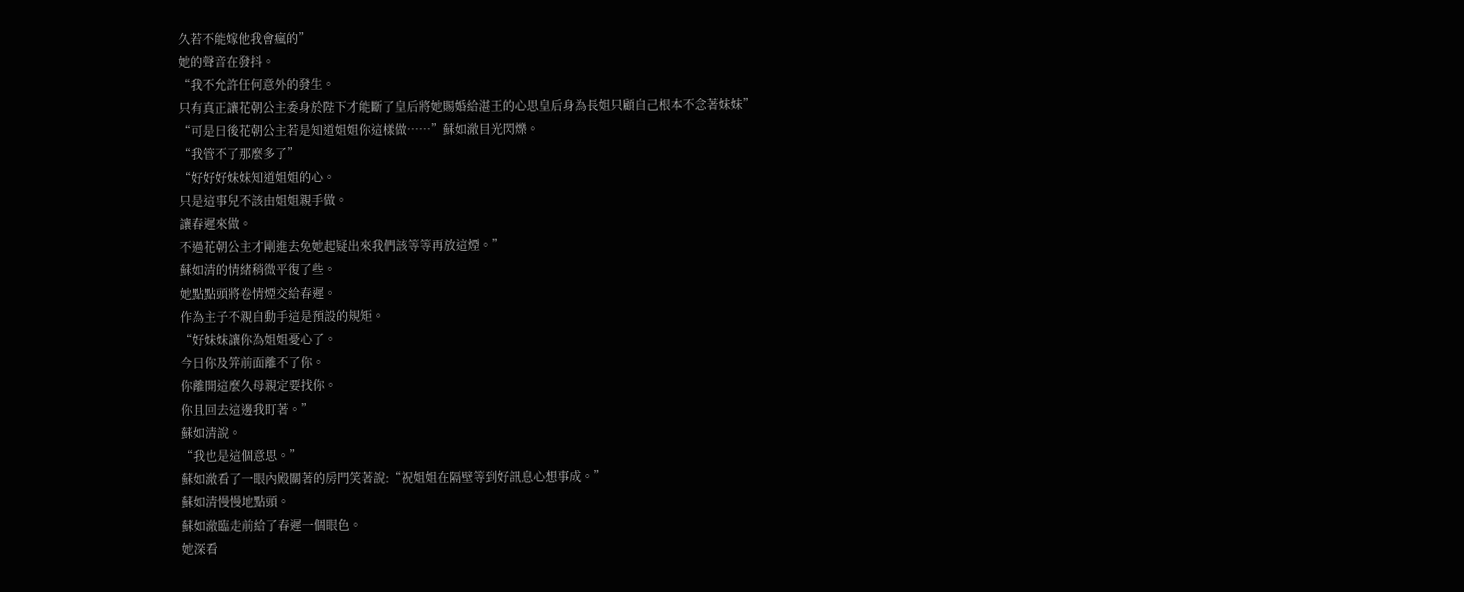久若不能嫁他我會瘋的”
她的聲音在發抖。
“我不允許任何意外的發生。
只有真正讓花朝公主委身於陛下才能斷了皇后將她賜婚給湛王的心思皇后身為長姐只顧自己根本不念著妹妹”
“可是日後花朝公主若是知道姐姐你這樣做……”蘇如澈目光閃爍。
“我管不了那麼多了”
“好好好妹妹知道姐姐的心。
只是這事兒不該由姐姐親手做。
讓春遲來做。
不過花朝公主才剛進去免她起疑出來我們該等等再放這煙。”
蘇如清的情緒稍微平復了些。
她點點頭將卷情煙交給春遲。
作為主子不親自動手這是預設的規矩。
“好妹妹讓你為姐姐憂心了。
今日你及笄前面離不了你。
你離開這麼久母親定要找你。
你且回去這邊我盯著。”
蘇如清說。
“我也是這個意思。”
蘇如澈看了一眼內殿關著的房門笑著說:“祝姐姐在隔壁等到好訊息心想事成。”
蘇如清慢慢地點頭。
蘇如澈臨走前給了春遲一個眼色。
她深看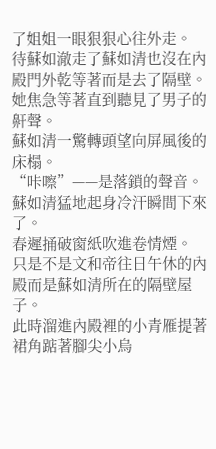了姐姐一眼狠狠心往外走。
待蘇如澈走了蘇如清也沒在內殿門外乾等著而是去了隔壁。
她焦急等著直到聽見了男子的鼾聲。
蘇如清一驚轉頭望向屏風後的床榻。
“咔嚓”——是落鎖的聲音。
蘇如清猛地起身冷汗瞬間下來了。
春遲捅破窗紙吹進卷情煙。
只是不是文和帝往日午休的內殿而是蘇如清所在的隔壁屋子。
此時溜進內殿裡的小青雁提著裙角踮著腳尖小烏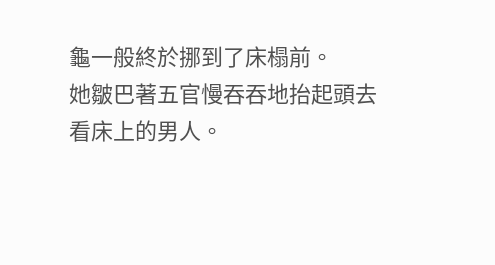龜一般終於挪到了床榻前。
她皺巴著五官慢吞吞地抬起頭去看床上的男人。